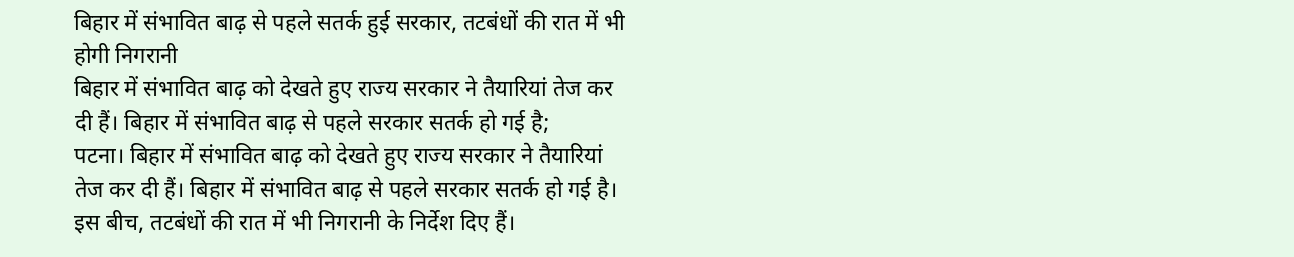बिहार में संभावित बाढ़ से पहले सतर्क हुई सरकार, तटबंधों की रात में भी होगी निगरानी
बिहार में संभावित बाढ़ को देखते हुए राज्य सरकार ने तैयारियां तेज कर दी हैं। बिहार में संभावित बाढ़ से पहले सरकार सतर्क हो गई है;
पटना। बिहार में संभावित बाढ़ को देखते हुए राज्य सरकार ने तैयारियां तेज कर दी हैं। बिहार में संभावित बाढ़ से पहले सरकार सतर्क हो गई है। इस बीच, तटबंधों की रात में भी निगरानी के निर्देश दिए हैं।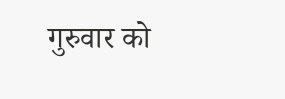गुरुवार को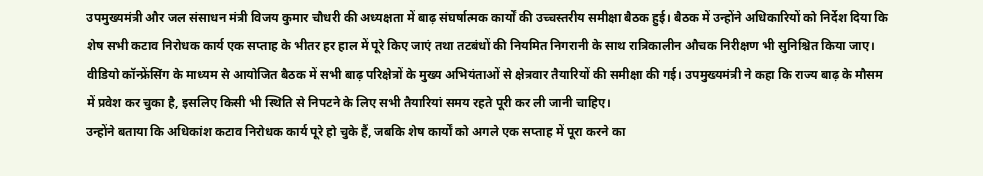उपमुख्यमंत्री और जल संसाधन मंत्री विजय कुमार चौधरी की अध्यक्षता में बाढ़ संघर्षात्मक कार्यों की उच्चस्तरीय समीक्षा बैठक हुई। बैठक में उन्होंने अधिकारियों को निर्देश दिया कि शेष सभी कटाव निरोधक कार्य एक सप्ताह के भीतर हर हाल में पूरे किए जाएं तथा तटबंधों की नियमित निगरानी के साथ रात्रिकालीन औचक निरीक्षण भी सुनिश्चित किया जाए।
वीडियो कॉन्फ्रेंसिंग के माध्यम से आयोजित बैठक में सभी बाढ़ परिक्षेत्रों के मुख्य अभियंताओं से क्षेत्रवार तैयारियों की समीक्षा की गई। उपमुख्यमंत्री ने कहा कि राज्य बाढ़ के मौसम में प्रवेश कर चुका है, इसलिए किसी भी स्थिति से निपटने के लिए सभी तैयारियां समय रहते पूरी कर ली जानी चाहिए।
उन्होंने बताया कि अधिकांश कटाव निरोधक कार्य पूरे हो चुके हैं, जबकि शेष कार्यों को अगले एक सप्ताह में पूरा करने का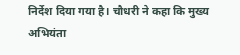निर्देश दिया गया है। चौधरी ने कहा कि मुख्य अभियंता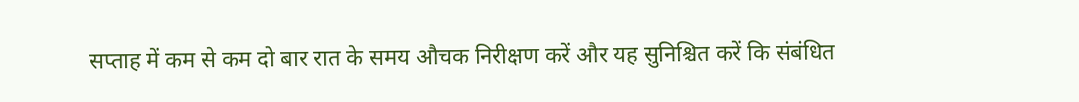सप्ताह में कम से कम दो बार रात के समय औचक निरीक्षण करें और यह सुनिश्चित करें कि संबंधित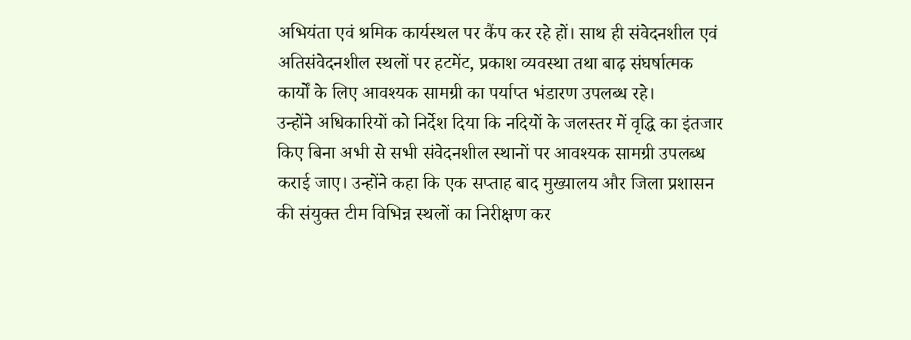अभियंता एवं श्रमिक कार्यस्थल पर कैंप कर रहे हों। साथ ही संवेदनशील एवं अतिसंवेदनशील स्थलों पर हटमेंट, प्रकाश व्यवस्था तथा बाढ़ संघर्षात्मक कार्यों के लिए आवश्यक सामग्री का पर्याप्त भंडारण उपलब्ध रहे।
उन्होंने अधिकारियों को निर्देश दिया कि नदियों के जलस्तर में वृद्धि का इंतजार किए बिना अभी से सभी संवेदनशील स्थानों पर आवश्यक सामग्री उपलब्ध कराई जाए। उन्होंने कहा कि एक सप्ताह बाद मुख्यालय और जिला प्रशासन की संयुक्त टीम विभिन्न स्थलों का निरीक्षण कर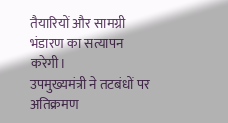तैयारियों और सामग्री भंडारण का सत्यापन करेगी।
उपमुख्यमंत्री ने तटबंधों पर अतिक्रमण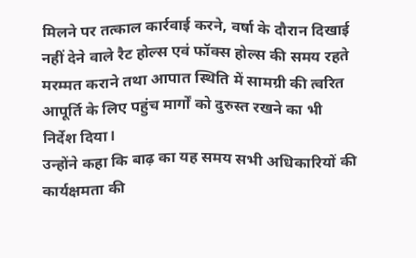मिलने पर तत्काल कार्रवाई करने, वर्षा के दौरान दिखाई नहीं देने वाले रैट होल्स एवं फॉक्स होल्स की समय रहते मरम्मत कराने तथा आपात स्थिति में सामग्री की त्वरित आपूर्ति के लिए पहुंच मार्गों को दुरुस्त रखने का भी निर्देश दिया।
उन्होंने कहा कि बाढ़ का यह समय सभी अधिकारियों की कार्यक्षमता की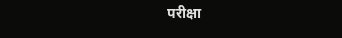परीक्षा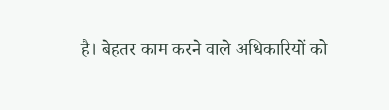है। बेहतर काम करने वाले अधिकारियों को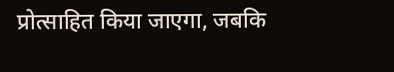प्रोत्साहित किया जाएगा, जबकि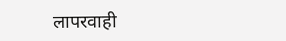लापरवाही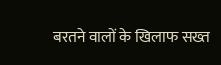बरतने वालों के खिलाफ सख्त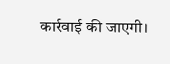कार्रवाई की जाएगी।